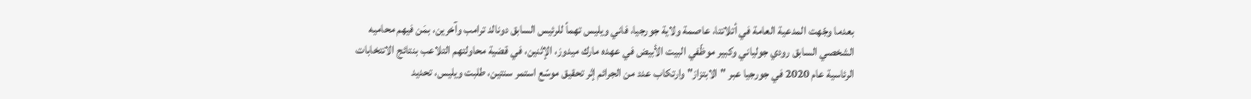بعدما وجّهت المدعية العامة في أتلانتا، عاصمة ولاية جورجيا، فاني ويليس تهماً للرئيس السابق دونالد ترامب وآخرين، بمَن فيهم محاميه الشخصي السابق رودي جولياني وكبير موظّفي البيت الأبيض في عهده مارك ميدوز، الإثنين، في قضية محاولتهم التلاعب بنتائج الانتخابات الرئاسية عام 2020 في جورجيا عبر "الابتزاز" وارتكاب عدد من الجرائم إثر تحقيق موسّع استمر سنتين، طلبت ويليس، تحديد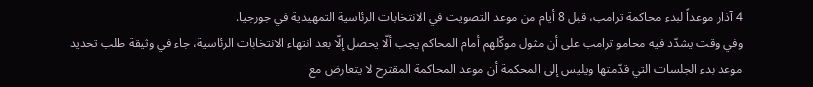4 آذار موعداً لبدء محاكمة ترامب، قبل 8 أيام من موعد التصويت في الانتخابات الرئاسية التمهيدية في جورجيا.
وفي وقت يشدّد فيه محامو ترامب على أن مثول موكّلهم أمام المحاكم يجب ألّا يحصل إلّا بعد انتهاء الانتخابات الرئاسية، جاء في وثيقة طلب تحديد موعد بدء الجلسات التي قدّمتها ويليس إلى المحكمة أن موعد المحاكمة المقترح لا يتعارض مع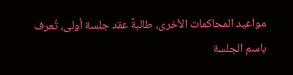مواعيد المحاكمات الأخرى، طالبةً عقد جلسة أولى، تُعرف باسم الجلسة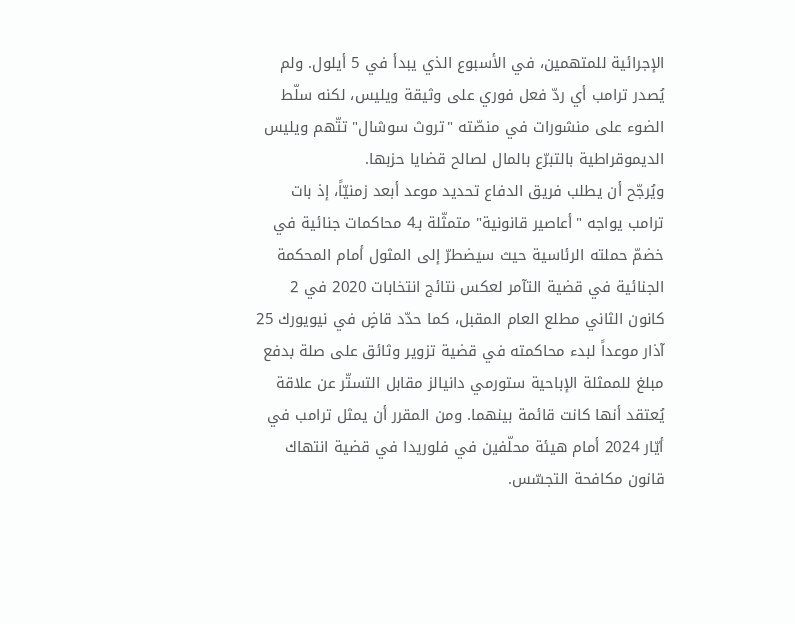الإجرائية للمتهمين، في الأسبوع الذي يبدأ في 5 أيلول. ولم يُصدر ترامب أي ردّ فعل فوري على وثيقة ويليس، لكنه سلّط الضوء على منشورات في منصّته "تروث سوشال" تتّهم ويليس الديموقراطية بالتبرّع بالمال لصالح قضايا حزبها.
ويُرجّح أن يطلب فريق الدفاع تحديد موعد أبعد زمنيّاً، إذ بات ترامب يواجه "أعاصير قانونية" متمثّلة بـ4 محاكمات جنائية في خضمّ حملته الرئاسية حيث سيضطرّ إلى المثول أمام المحكمة الجنائية في قضية التآمر لعكس نتائج انتخابات 2020 في 2 كانون الثاني مطلع العام المقبل، كما حدّد قاضٍ في نيويورك 25 آذار موعداً لبدء محاكمته في قضية تزوير وثائق على صلة بدفع مبلغ للممثلة الإباحية ستورمي دانيالز مقابل التستّر عن علاقة يُعتقد أنها كانت قائمة بينهما. ومن المقرر أن يمثل ترامب في أيّار 2024 أمام هيئة محلّفين في فلوريدا في قضية انتهاك قانون مكافحة التجسّس.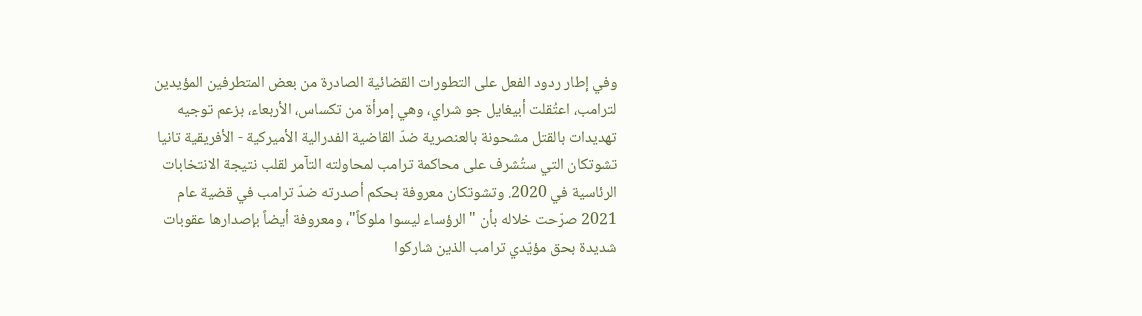وفي إطار ردود الفعل على التطورات القضائية الصادرة من بعض المتطرفين المؤيدين لترامب، اعتُقلت أبيغايل جو شراي، وهي إمرأة من تكساس، الأربعاء، بزعم توجيه تهديدات بالقتل مشحونة بالعنصرية ضدّ القاضية الفدرالية الأميركية - الأفريقية تانيا تشوتكان التي ستُشرف على محاكمة ترامب لمحاولته التآمر لقلب نتيجة الانتخابات الرئاسية في 2020. وتشوتكان معروفة بحكم أصدرته ضدّ ترامب في قضية عام 2021 صرّحت خلاله بأن "الرؤساء ليسوا ملوكاً"، ومعروفة أيضاً بإصدارها عقوبات شديدة بحق مؤيّدي ترامب الذين شاركوا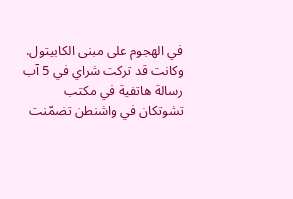في الهجوم على مبنى الكابيتول. وكانت قد تركت شراي في 5 آب رسالة هاتفية في مكتب تشوتكان في واشنطن تضمّنت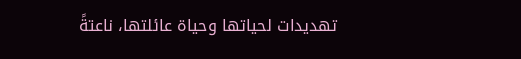تهديدات لحياتها وحياة عائلتها، ناعتةً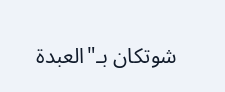شوتكان بـ"العبدة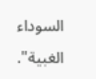السوداء الغبية".